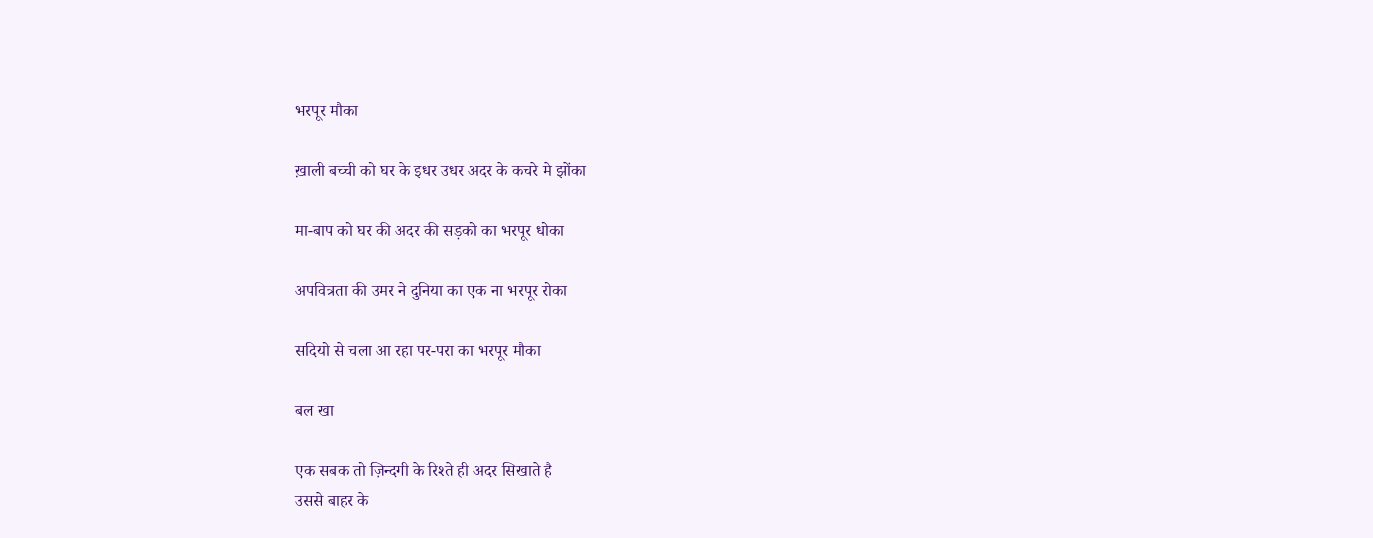भरपूर मौका

ख़ाली बच्ची को घर के इधर उधर अदर के कचरे मे झोंका

मा-बाप को घर की अदर की सड़को का भरपूर धोका

अपवित्रता की उमर ने दुनिया का एक ना भरपूर रोका

सदियो से चला आ रहा पर-परा का भरपूर मौका

बल खा

एक सबक तो ज़िन्दगी के रिश्ते ही अदर सिखाते है
उससे बाहर के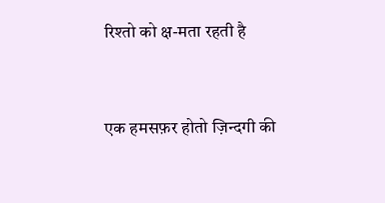रिश्तो को क्ष-मता रहती है


एक हमसफ़र होतो ज़िन्दगी की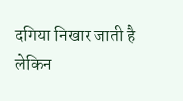दगिया निखार जाती है
लेकिन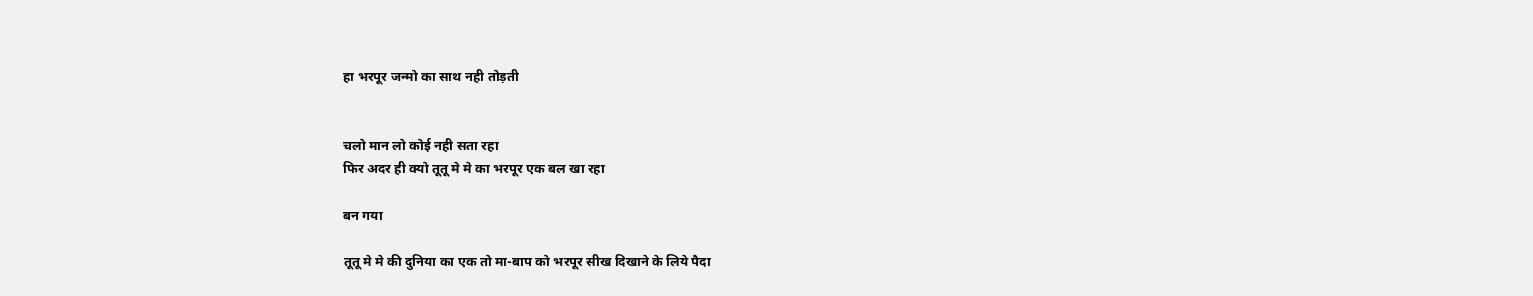हा भरपूर जन्मो का साथ नही तोड़ती


चलो मान लो कोई नही सता रहा
फिर अदर ही क्यो तूतू मे मे का भरपूर एक बल खा रहा

बन गया

तूतू मे मे की दुनिया का एक तो मा-बाप को भरपूर सीख दिखाने के लिये पैदा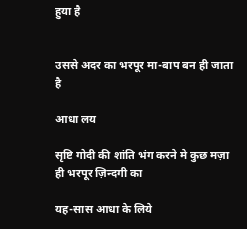हुया है


उससे अदर का भरपूर मा-बाप बन ही जाता है

आधा लय

सृष्टि गोदी की शांति भंग करने मे कुछ मज़ा ही भरपूर ज़िन्दगी का

यह-सास आधा के लिये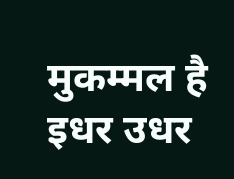मुकम्मल है इधर उधर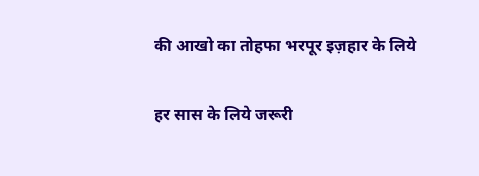की आखो का तोहफा भरपूर इज़हार के लिये

हर सास के लिये जरूरी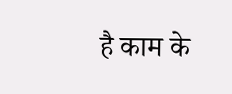है काम के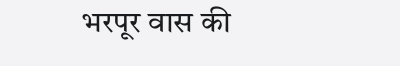भरपूर वास की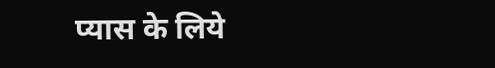प्यास के लिये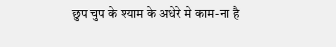छुप चुप के श्याम के अधेरे मे काम-ना है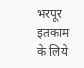भरपूर इतकाम के लिये